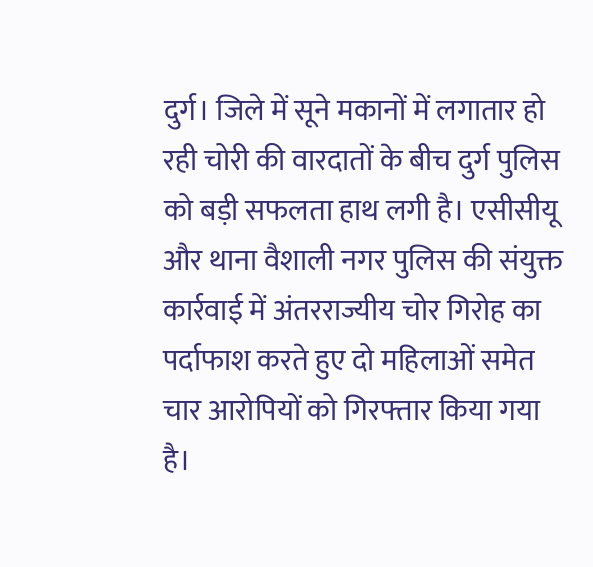दुर्ग। जिले में सूने मकानों में लगातार हो रही चोरी की वारदातों के बीच दुर्ग पुलिस को बड़ी सफलता हाथ लगी है। एसीसीयू और थाना वैशाली नगर पुलिस की संयुक्त कार्रवाई में अंतरराज्यीय चोर गिरोह का पर्दाफाश करते हुए दो महिलाओं समेत चार आरोपियों को गिरफ्तार किया गया है।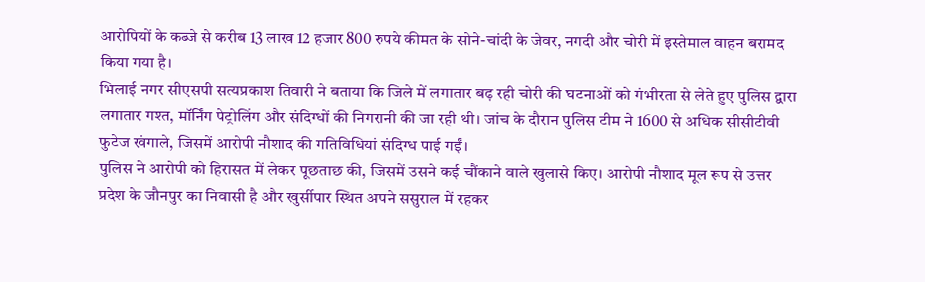आरोपियों के कब्जे से करीब 13 लाख 12 हजार 800 रुपये कीमत के सोने-चांदी के जेवर, नगदी और चोरी में इस्तेमाल वाहन बरामद किया गया है।
भिलाई नगर सीएसपी सत्यप्रकाश तिवारी ने बताया कि जिले में लगातार बढ़ रही चोरी की घटनाओं को गंभीरता से लेते हुए पुलिस द्वारा लगातार गश्त, मॉर्निंग पेट्रोलिंग और संदिग्धों की निगरानी की जा रही थी। जांच के दौरान पुलिस टीम ने 1600 से अधिक सीसीटीवी फुटेज खंगाले, जिसमें आरोपी नौशाद की गतिविधियां संदिग्ध पाई गईं।
पुलिस ने आरोपी को हिरासत में लेकर पूछताछ की, जिसमें उसने कई चौंकाने वाले खुलासे किए। आरोपी नौशाद मूल रूप से उत्तर प्रदेश के जौनपुर का निवासी है और खुर्सीपार स्थित अपने ससुराल में रहकर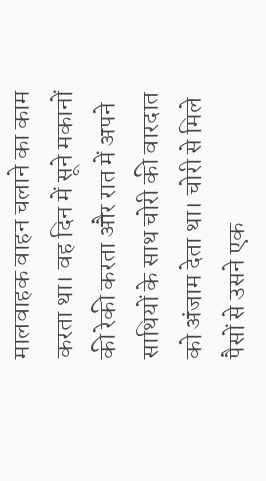मालवाहक वाहन चलाने का काम करता था। वह दिन में सूने मकानों की रेकी करता और रात में अपने साथियों के साथ चोरी की वारदात को अंजाम देता था। चोरी से मिले पैसों से उसने एक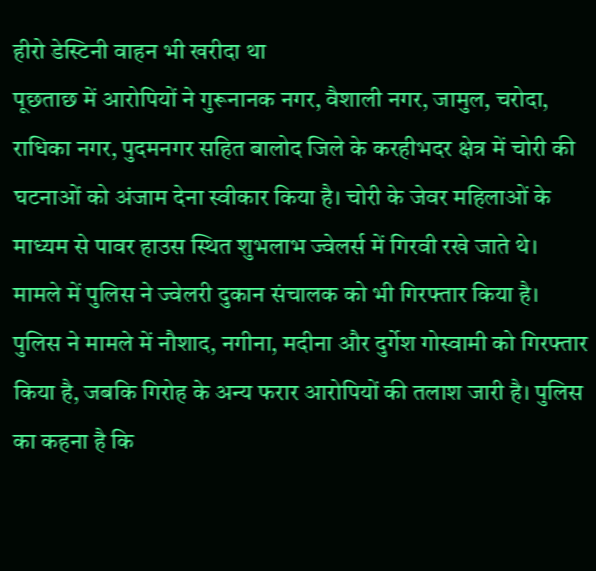हीरो डेस्टिनी वाहन भी खरीदा था
पूछताछ में आरोपियों ने गुरूनानक नगर, वैशाली नगर, जामुल, चरोदा, राधिका नगर, पुदमनगर सहित बालोद जिले के करहीभदर क्षेत्र में चोरी की घटनाओं को अंजाम देना स्वीकार किया है। चोरी के जेवर महिलाओं के माध्यम से पावर हाउस स्थित शुभलाभ ज्वेलर्स में गिरवी रखे जाते थे। मामले में पुलिस ने ज्वेलरी दुकान संचालक को भी गिरफ्तार किया है।
पुलिस ने मामले में नौशाद, नगीना, मदीना और दुर्गेश गोस्वामी को गिरफ्तार किया है, जबकि गिरोह के अन्य फरार आरोपियों की तलाश जारी है। पुलिस का कहना है कि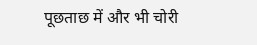पूछताछ में और भी चोरी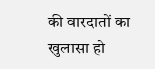की वारदातों का खुलासा हो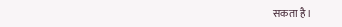सकता है।